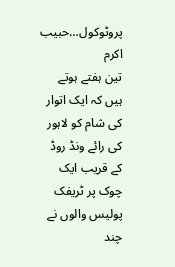پروٹوکول…حبیب اکرم
تین ہفتے ہوتے ہیں کہ ایک اتوار کی شام کو لاہور کی رائے ونڈ روڈ کے قریب ایک چوک پر ٹریفک پولیس والوں نے چند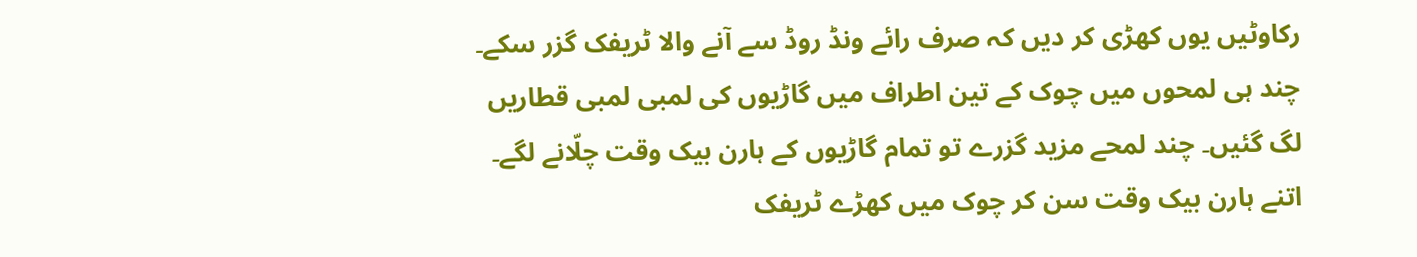رکاوٹیں یوں کھڑی کر دیں کہ صرف رائے ونڈ روڈ سے آنے والا ٹریفک گزر سکے۔ چند ہی لمحوں میں چوک کے تین اطراف میں گاڑیوں کی لمبی لمبی قطاریں لگ گئیں۔ چند لمحے مزید گزرے تو تمام گاڑیوں کے ہارن بیک وقت چلّانے لگے۔ اتنے ہارن بیک وقت سن کر چوک میں کھڑے ٹریفک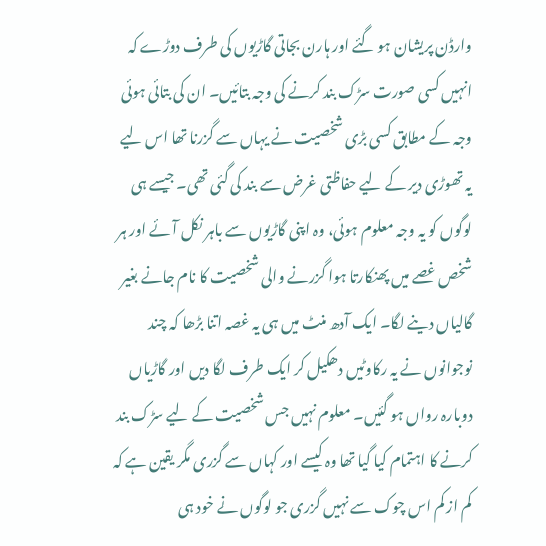وارڈن پریشان ہو گئے اور ہارن بجاتی گاڑیوں کی طرف دوڑے کہ انہیں کسی صورت سڑک بند کرنے کی وجہ بتائیں۔ ان کی بتائی ہوئی وجہ کے مطابق کسی بڑی شخصیت نے یہاں سے گزرنا تھا اس لیے یہ تھوڑی دیر کے لیے حفاظتی غرض سے بند کی گئی تھی۔ جیسے ہی لوگوں کو یہ وجہ معلوم ہوئی، وہ اپنی گاڑیوں سے باہر نکل آئے اور ہر شخص غصے میں پھنکارتا ہوا گزرنے والی شخصیت کا نام جانے بغیر گالیاں دینے لگا۔ ایک آدھ منٹ میں ہی یہ غصہ اتنا بڑھا کہ چند نوجوانوں نے یہ رکاوٹیں دھکیل کر ایک طرف لگا دیں اور گاڑیاں دوبارہ رواں ہو گئیں۔ معلوم نہیں جس شخصیت کے لیے سڑک بند کرنے کا اہتمام کیا گیا تھا وہ کیسے اور کہاں سے گزری مگر یقین ہے کہ کم از کم اس چوک سے نہیں گزری جو لوگوں نے خود ہی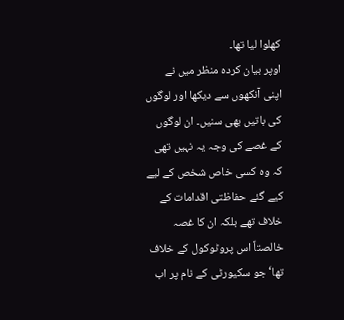کھلوا لیا تھا۔
اوپر بیان کردہ منظر میں نے اپنی آنکھوں سے دیکھا اور لوگوں کی باتیں بھی سنیں۔ ان لوگوں کے غصے کی وجہ یہ نہیں تھی کہ وہ کسی خاص شخص کے لیے کیے گئے حفاظتی اقدامات کے خلاف تھے بلکہ ان کا غصہ خالصتاً اس پروٹوکول کے خلاف تھا‘ جو سکیورٹی کے نام پر اب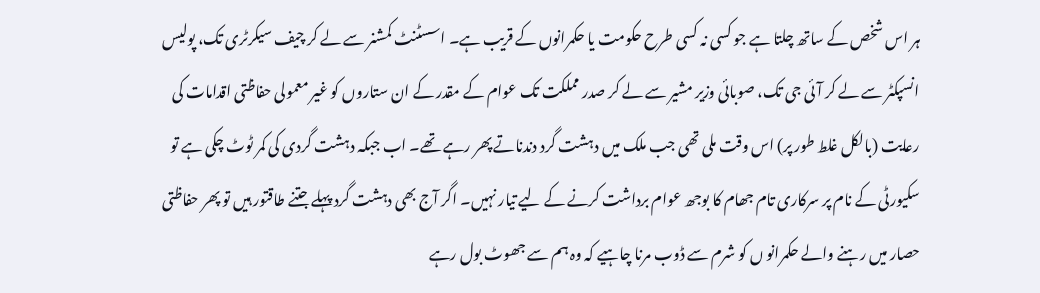ہر اس شخص کے ساتھ چلتا ہے جو کسی نہ کسی طرح حکومت یا حکمرانوں کے قریب ہے۔ اسسٹنٹ کمشنر سے لے کر چیف سیکرٹری تک، پولیس انسپکٹر سے لے کر آئی جی تک، صوبائی وزیر مشیر سے لے کر صدر مملکت تک عوام کے مقدر کے ان ستاروں کو غیر معمولی حفاظتی اقدامات کی رعایت (بالکل غلط طور پر) اس وقت ملی تھی جب ملک میں دہشت گرد دندناتے پھر رہے تھے۔ اب جبکہ دہشت گردی کی کمر ٹوٹ چکی ہے تو سکیورٹی کے نام پر سرکاری تام جھام کا بوجھ عوام برداشت کرنے کے لیے تیار نہیں۔ اگر آج بھی دہشت گرد پہلے جتنے طاقتور ہیں تو پھر حفاظتی حصار میں رہنے والے حکمرانو ں کو شرم سے ڈوب مرنا چاہیے کہ وہ ہم سے جھوٹ بول رہے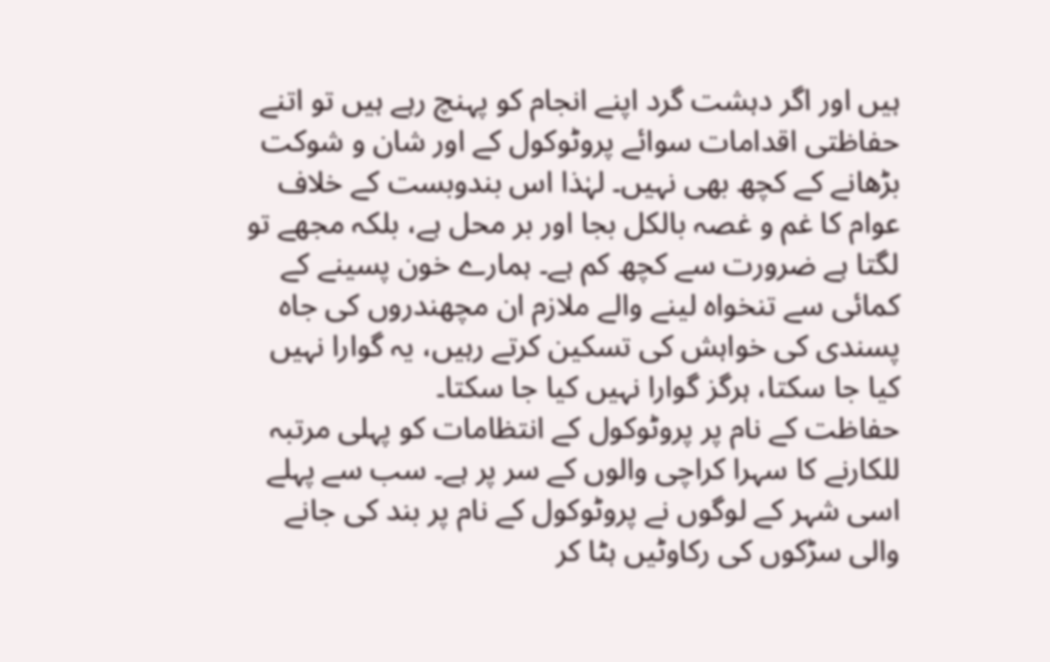ہیں اور اگر دہشت گرد اپنے انجام کو پہنچ رہے ہیں تو اتنے حفاظتی اقدامات سوائے پروٹوکول کے اور شان و شوکت بڑھانے کے کچھ بھی نہیں۔ لہٰذا اس بندوبست کے خلاف عوام کا غم و غصہ بالکل بجا اور بر محل ہے، بلکہ مجھے تو لگتا ہے ضرورت سے کچھ کم ہے۔ ہمارے خون پسینے کے کمائی سے تنخواہ لینے والے ملازم ان مچھندروں کی جاہ پسندی کی خواہش کی تسکین کرتے رہیں، یہ گوارا نہیں کیا جا سکتا، ہرگز گوارا نہیں کیا جا سکتا۔
حفاظت کے نام پر پروٹوکول کے انتظامات کو پہلی مرتبہ للکارنے کا سہرا کراچی والوں کے سر پر ہے۔ سب سے پہلے اسی شہر کے لوگوں نے پروٹوکول کے نام پر بند کی جانے والی سڑکوں کی رکاوٹیں ہٹا کر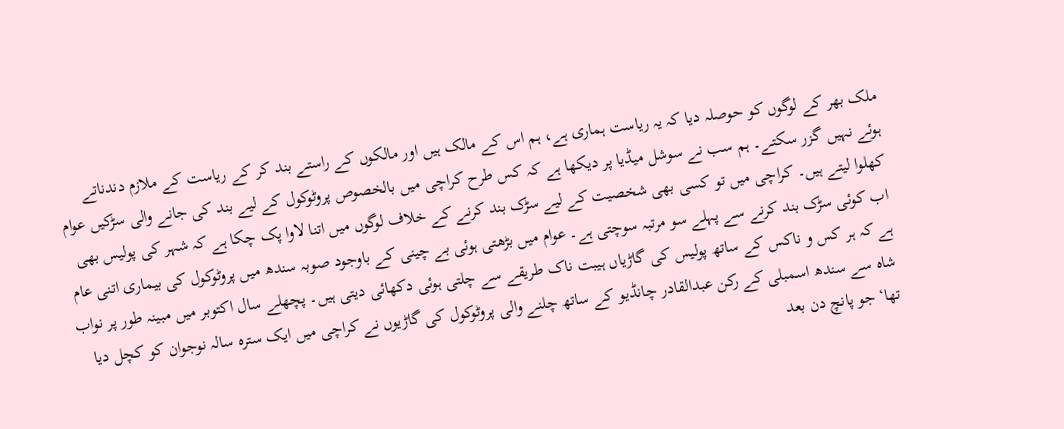ملک بھر کے لوگوں کو حوصلہ دیا کہ یہ ریاست ہماری ہے، ہم اس کے مالک ہیں اور مالکوں کے راستے بند کر کے ریاست کے ملازم دندناتے ہوئے نہیں گزر سکتے۔ ہم سب نے سوشل میڈیا پر دیکھا ہے کہ کس طرح کراچی میں بالخصوص پروٹوکول کے لیے بند کی جانے والی سڑکیں عوام کھلوا لیتے ہیں۔ کراچی میں تو کسی بھی شخصیت کے لیے سڑک بند کرنے کے خلاف لوگوں میں اتنا لاوا پک چکا ہے کہ شہر کی پولیس بھی اب کوئی سڑک بند کرنے سے پہلے سو مرتبہ سوچتی ہے۔ عوام میں بڑھتی ہوئی بے چینی کے باوجود صوبہ سندھ میں پروٹوکول کی بیماری اتنی عام ہے کہ ہر کس و ناکس کے ساتھ پولیس کی گاڑیاں ہیبت ناک طریقے سے چلتی ہوئی دکھائی دیتی ہیں۔ پچھلے سال اکتوبر میں مبینہ طور پر نواب شاہ سے سندھ اسمبلی کے رکن عبدالقادر چانڈیو کے ساتھ چلنے والی پروٹوکول کی گاڑیوں نے کراچی میں ایک سترہ سالہ نوجوان کو کچل دیا تھا‘ جو پانچ دن بعد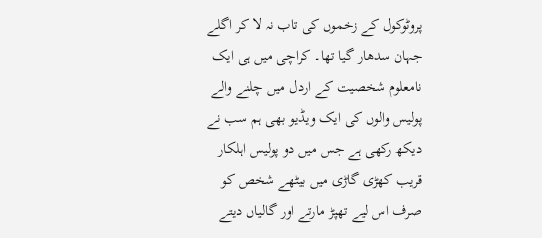پروٹوکول کے زخموں کی تاب نہ لا کر اگلے جہان سدھار گیا تھا۔ کراچی میں ہی ایک نامعلوم شخصیت کے اردل میں چلنے والے پولیس والوں کی ایک ویڈیو بھی ہم سب نے دیکھ رکھی ہے جس میں دو پولیس اہلکار قریب کھڑی گاڑی میں بیٹھے شخص کو صرف اس لیے تھپڑ مارتے اور گالیاں دیتے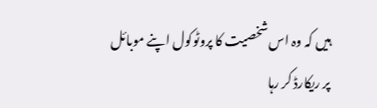ہیں کہ وہ اس شخصیت کا پروٹوکول اپنے موبائل پر ریکارڈ کر رہا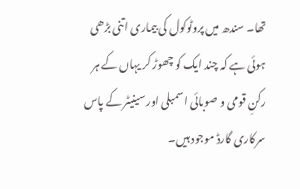تھا۔ سندھ میں پروٹوکول کی بیماری اتنی بڑھی ہوئی ہے کہ چند ایک کو چھوڑ کر یہاں کے ہر رکنِ قومی و صوبائی اسمبلی اور سینیٹر کے پاس سرکاری گارڈ موجود ہیں۔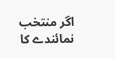اگر منتخب نمائندے کا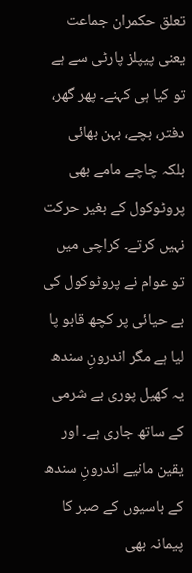تعلق حکمران جماعت یعنی پیپلز پارٹی سے ہے تو کیا ہی کہنے۔ پھر گھر، دفتر، بچے، بہن بھائی بلکہ چاچے مامے بھی پروٹوکول کے بغیر حرکت نہیں کرتے۔ کراچی میں تو عوام نے پروٹوکول کی بے حیائی پر کچھ قابو پا لیا ہے مگر اندرونِ سندھ یہ کھیل پوری بے شرمی کے ساتھ جاری ہے۔ اور یقین مانیے اندرونِ سندھ کے باسیوں کے صبر کا پیمانہ بھی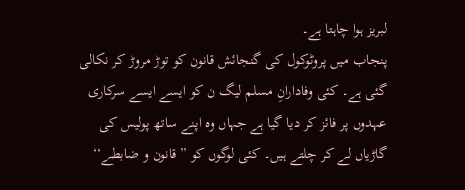لبریز ہوا چاہتا ہے۔
پنجاب میں پروٹوکول کی گنجائش قانون کو توڑ مروڑ کر نکالی گئی ہے۔ کئی وفادارانِ مسلم لیگ ن کو ایسے ایسے سرکاری عہدوں پر فائز کر دیا گیا ہے جہاں وہ اپنے ساتھ پولیس کی گاڑیاں لے کر چلتے ہیں۔ کئی لوگوں کو ” قانون و ضابطے‘‘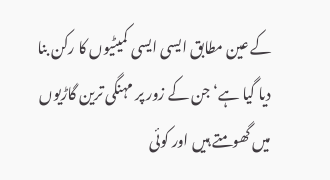کے عین مطابق ایسی ایسی کمیٹیوں کا رکن بنا دیا گیا ہے‘ جن کے زور پر مہنگی ترین گاڑیوں میں گھومتے ہیں اور کوئی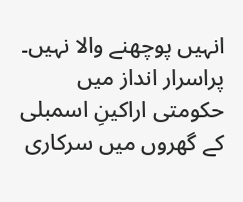انہیں پوچھنے والا نہیں۔ پراسرار انداز میں حکومتی اراکینِ اسمبلی کے گھروں میں سرکاری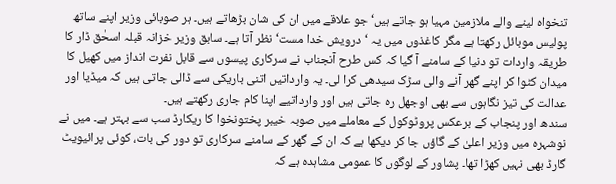تنخواہ لینے والے ملازمین مہیا ہو جاتے ہیں‘ جو علاقے میں ان کی شان بڑھاتے ہیں۔ ہر صوبائی وزیر اپنے ساتھ پولیس موبائل رکھتا ہے مگر کاغذوں میں یہ ‘درویش خدا مست‘ نظر آتا ہے۔ سابق وزیر خزانہ قبلہ اسحٰق ڈار کا طریقہ واردات تو دنیا کے سامنے آ گیا کہ کس طرح آنجناب نے سرکاری پیسوں سے قابل نفرت انداز میں کھیل کا میدان کٹوا کر اپنے گھر آنے والی سڑک سیدھی کرا لی۔ یہ وارداتیں اتنی باریکی سے ڈالی جاتی ہیں کہ میڈیا اور عدالت کی تیز نگاہوں سے بھی اوجھل رہ جاتی ہیں اور وارداتیے اپنا کام جاری رکھتے ہیں۔
سندھ اور پنجاب کے برعکس پروٹوکول کے معاملے میں صوبہ خیبر پختونخوا کا ریکارڈ سب سے بہتر ہے۔ میں نے نوشہرہ میں وزیر اعلیٰ کے گاؤں جا کر دیکھا ہے کہ ان کے گھر کے سامنے سرکاری تو دور کی بات، کوئی پرائیویٹ گارڈ بھی نہیں کھڑا تھا۔ پشاور کے لوگوں کا عمومی مشاہدہ ہے کہ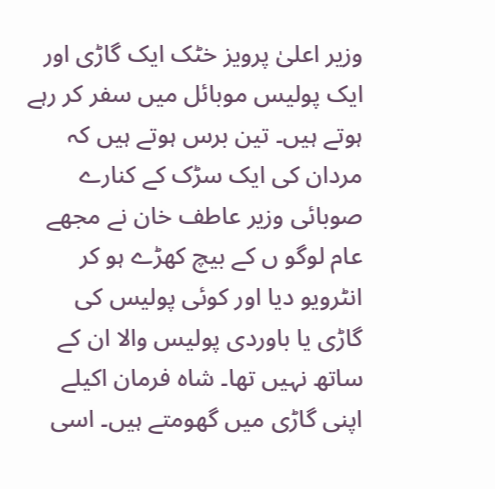وزیر اعلیٰ پرویز خٹک ایک گاڑی اور ایک پولیس موبائل میں سفر کر رہے ہوتے ہیں۔ تین برس ہوتے ہیں کہ مردان کی ایک سڑک کے کنارے صوبائی وزیر عاطف خان نے مجھے عام لوگو ں کے بیچ کھڑے ہو کر انٹرویو دیا اور کوئی پولیس کی گاڑی یا باوردی پولیس والا ان کے ساتھ نہیں تھا۔ شاہ فرمان اکیلے اپنی گاڑی میں گھومتے ہیں۔ اسی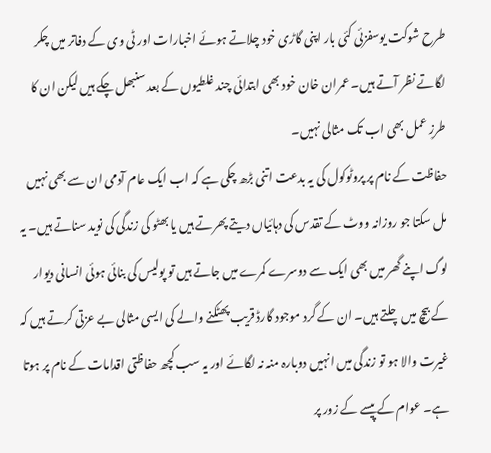طرح شوکت یوسفزئی کئی بار اپنی گاڑی خود چلاتے ہوئے اخبارات اور ٹی وی کے دفاتر میں چکر لگاتے نظر آتے ہیں۔ عمران خان خود بھی ابتدائی چند غلطیوں کے بعد سنبھل چکے ہیں لیکن ان کا طرزِ عمل بھی اب تک مثالی نہیں۔
حفاظت کے نام پر پروٹوکول کی یہ بدعت اتنی بڑھ چکی ہے کہ اب ایک عام آدمی ان سے بھی نہیں مل سکتا جو روزانہ ووٹ کے تقدس کی دہائیاں دیتے پھرتے ہیں یا بھٹو کی زندگی کی نوید سناتے ہیں۔ یہ لوگ اپنے گھر میں بھی ایک سے دوسرے کمرے میں جاتے ہیں تو پولیس کی بنائی ہوئی انسانی دیوار کے بیچ میں چلتے ہیں۔ ان کے گرد موجود گارڈ قریب پھٹکنے والے کی ایسی مثالی بے عزتی کرتے ہیں کہ غیرت والا ہو تو زندگی میں انہیں دوبارہ منہ نہ لگائے اور یہ سب کچھ حفاظتی اقدامات کے نام پر ہوتا ہے۔ عوام کے پیسے کے زور پر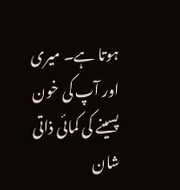ہوتا ہے۔ میری اور آپ کی خون پسینے کی کمائی ذاتی شان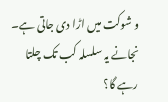و شوکت میں اڑا دی جاتی ہے۔ نجانے یہ سلسلہ کب تک چلتا رہے گا؟